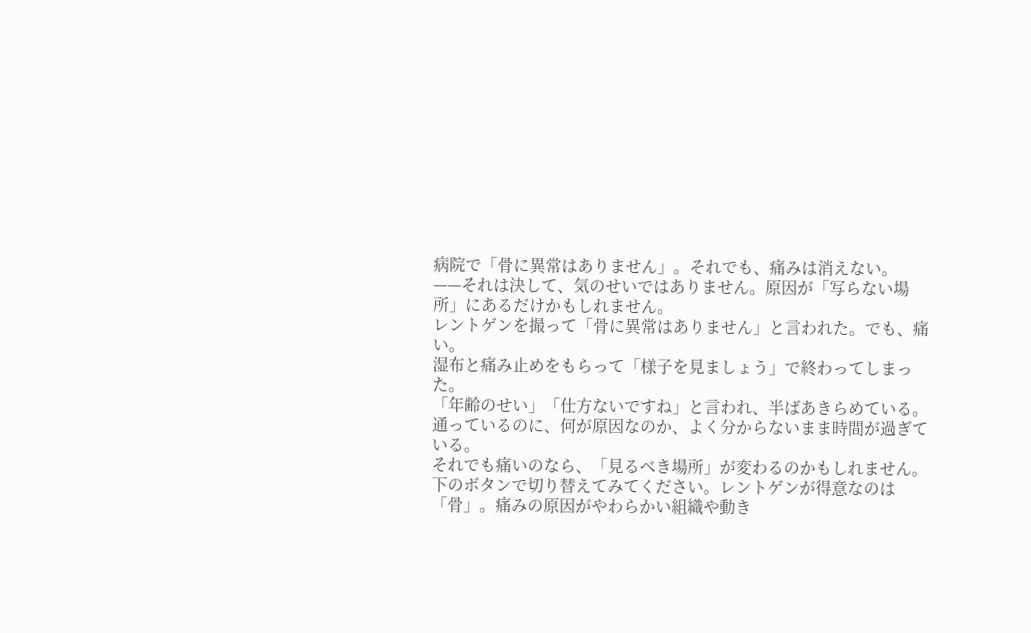病院で「骨に異常はありません」。それでも、痛みは消えない。
——それは決して、気のせいではありません。原因が「写らない場所」にあるだけかもしれません。
レントゲンを撮って「骨に異常はありません」と言われた。でも、痛い。
湿布と痛み止めをもらって「様子を見ましょう」で終わってしまった。
「年齢のせい」「仕方ないですね」と言われ、半ばあきらめている。
通っているのに、何が原因なのか、よく分からないまま時間が過ぎている。
それでも痛いのなら、「見るべき場所」が変わるのかもしれません。
下のボタンで切り替えてみてください。レントゲンが得意なのは「骨」。痛みの原因がやわらかい組織や動き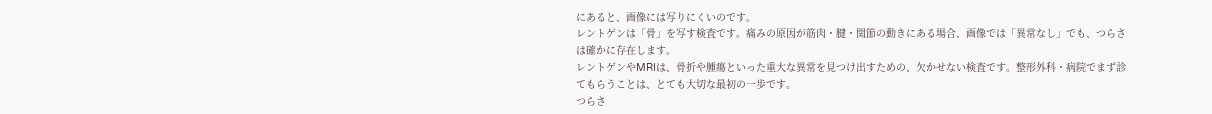にあると、画像には写りにくいのです。
レントゲンは「骨」を写す検査です。痛みの原因が筋肉・腱・関節の動きにある場合、画像では「異常なし」でも、つらさは確かに存在します。
レントゲンやMRIは、骨折や腫瘍といった重大な異常を見つけ出すための、欠かせない検査です。整形外科・病院でまず診てもらうことは、とても大切な最初の一歩です。
つらさ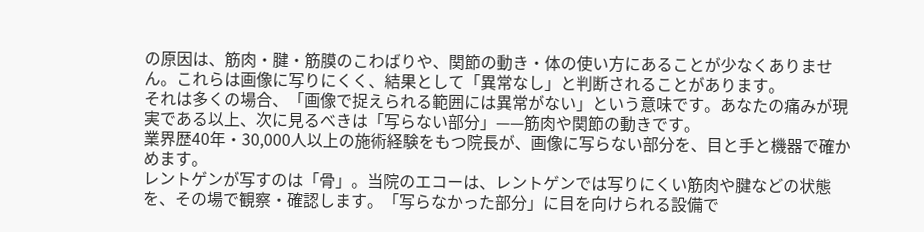の原因は、筋肉・腱・筋膜のこわばりや、関節の動き・体の使い方にあることが少なくありません。これらは画像に写りにくく、結果として「異常なし」と判断されることがあります。
それは多くの場合、「画像で捉えられる範囲には異常がない」という意味です。あなたの痛みが現実である以上、次に見るべきは「写らない部分」——筋肉や関節の動きです。
業界歴40年・30,000人以上の施術経験をもつ院長が、画像に写らない部分を、目と手と機器で確かめます。
レントゲンが写すのは「骨」。当院のエコーは、レントゲンでは写りにくい筋肉や腱などの状態を、その場で観察・確認します。「写らなかった部分」に目を向けられる設備で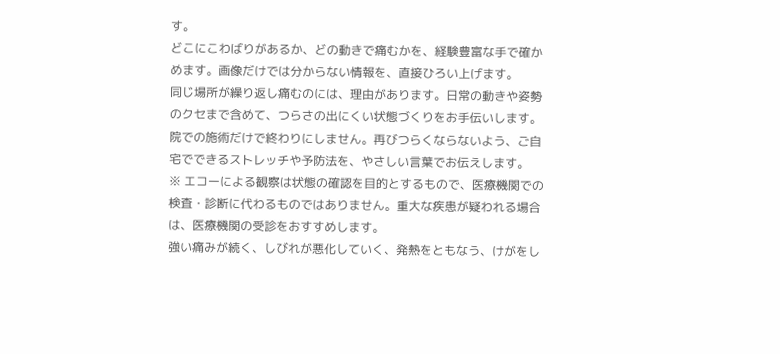す。
どこにこわばりがあるか、どの動きで痛むかを、経験豊富な手で確かめます。画像だけでは分からない情報を、直接ひろい上げます。
同じ場所が繰り返し痛むのには、理由があります。日常の動きや姿勢のクセまで含めて、つらさの出にくい状態づくりをお手伝いします。
院での施術だけで終わりにしません。再びつらくならないよう、ご自宅でできるストレッチや予防法を、やさしい言葉でお伝えします。
※ エコーによる観察は状態の確認を目的とするもので、医療機関での検査・診断に代わるものではありません。重大な疾患が疑われる場合は、医療機関の受診をおすすめします。
強い痛みが続く、しびれが悪化していく、発熱をともなう、けがをし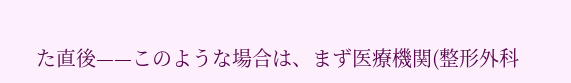た直後——このような場合は、まず医療機関(整形外科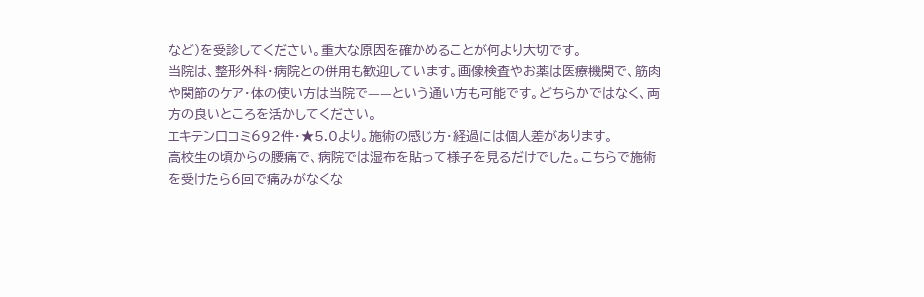など)を受診してください。重大な原因を確かめることが何より大切です。
当院は、整形外科・病院との併用も歓迎しています。画像検査やお薬は医療機関で、筋肉や関節のケア・体の使い方は当院で——という通い方も可能です。どちらかではなく、両方の良いところを活かしてください。
エキテン口コミ692件・★5.0より。施術の感じ方・経過には個人差があります。
高校生の頃からの腰痛で、病院では湿布を貼って様子を見るだけでした。こちらで施術を受けたら6回で痛みがなくな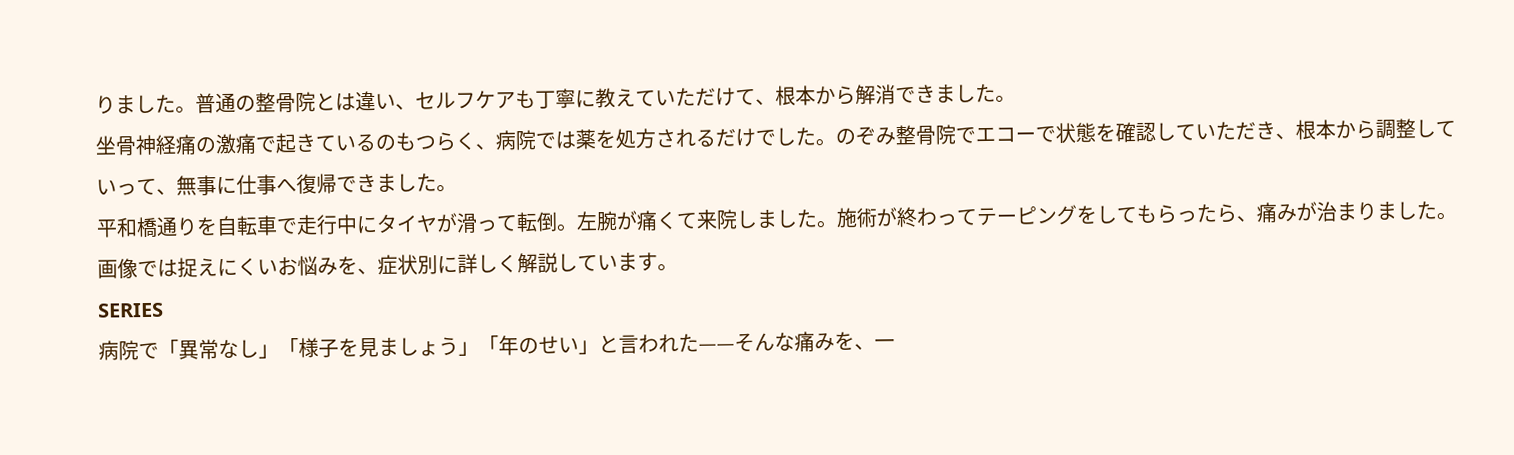りました。普通の整骨院とは違い、セルフケアも丁寧に教えていただけて、根本から解消できました。
坐骨神経痛の激痛で起きているのもつらく、病院では薬を処方されるだけでした。のぞみ整骨院でエコーで状態を確認していただき、根本から調整していって、無事に仕事へ復帰できました。
平和橋通りを自転車で走行中にタイヤが滑って転倒。左腕が痛くて来院しました。施術が終わってテーピングをしてもらったら、痛みが治まりました。
画像では捉えにくいお悩みを、症状別に詳しく解説しています。
SERIES
病院で「異常なし」「様子を見ましょう」「年のせい」と言われた——そんな痛みを、一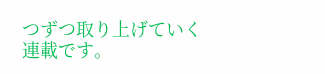つずつ取り上げていく連載です。